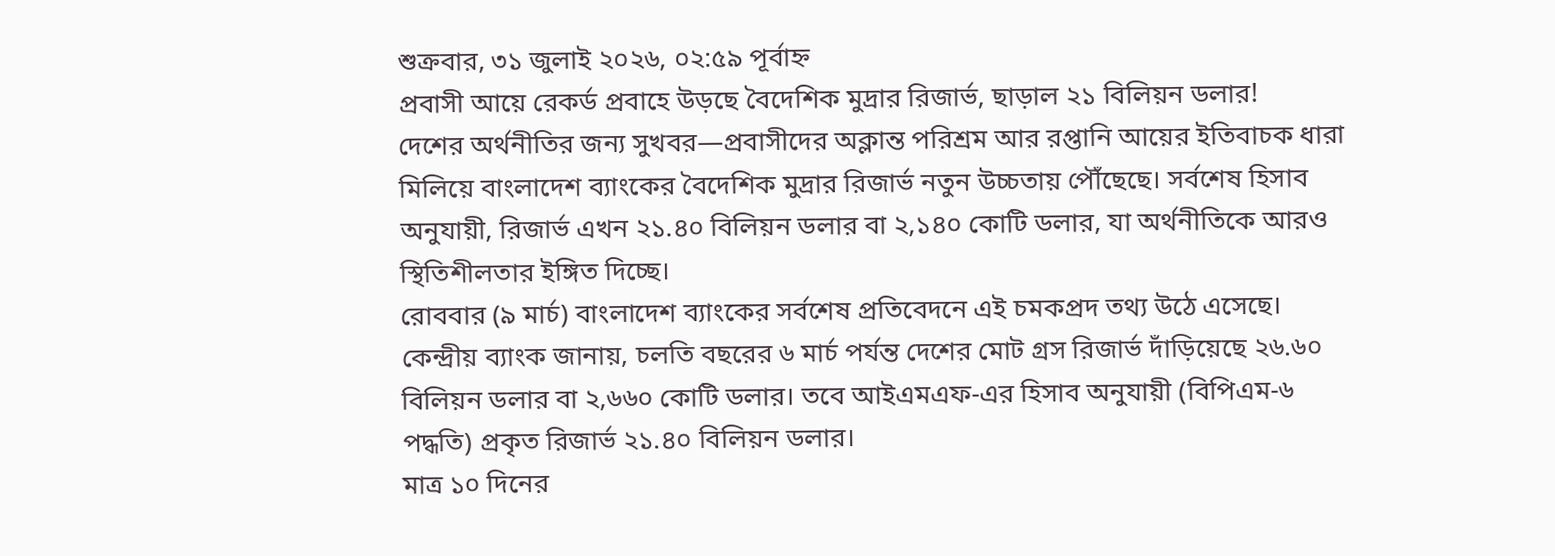শুক্রবার, ৩১ জুলাই ২০২৬, ০২:৫৯ পূর্বাহ্ন
প্রবাসী আয়ে রেকর্ড প্রবাহে উড়ছে বৈদেশিক মুদ্রার রিজার্ভ, ছাড়াল ২১ বিলিয়ন ডলার!
দেশের অর্থনীতির জন্য সুখবর—প্রবাসীদের অক্লান্ত পরিশ্রম আর রপ্তানি আয়ের ইতিবাচক ধারা মিলিয়ে বাংলাদেশ ব্যাংকের বৈদেশিক মুদ্রার রিজার্ভ নতুন উচ্চতায় পৌঁছেছে। সর্বশেষ হিসাব অনুযায়ী, রিজার্ভ এখন ২১.৪০ বিলিয়ন ডলার বা ২,১৪০ কোটি ডলার, যা অর্থনীতিকে আরও স্থিতিশীলতার ইঙ্গিত দিচ্ছে।
রোববার (৯ মার্চ) বাংলাদেশ ব্যাংকের সর্বশেষ প্রতিবেদনে এই চমকপ্রদ তথ্য উঠে এসেছে।
কেন্দ্রীয় ব্যাংক জানায়, চলতি বছরের ৬ মার্চ পর্যন্ত দেশের মোট গ্রস রিজার্ভ দাঁড়িয়েছে ২৬.৬০ বিলিয়ন ডলার বা ২,৬৬০ কোটি ডলার। তবে আইএমএফ-এর হিসাব অনুযায়ী (বিপিএম-৬ পদ্ধতি) প্রকৃত রিজার্ভ ২১.৪০ বিলিয়ন ডলার।
মাত্র ১০ দিনের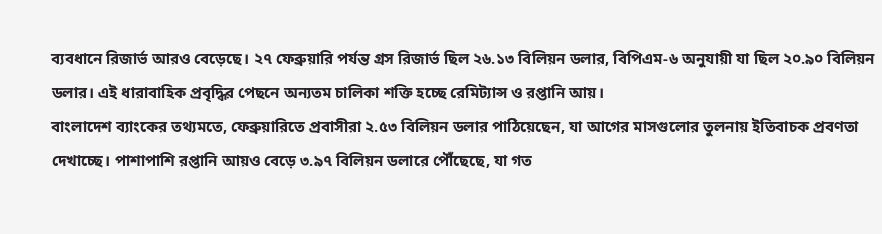ব্যবধানে রিজার্ভ আরও বেড়েছে। ২৭ ফেব্রুয়ারি পর্যন্ত গ্রস রিজার্ভ ছিল ২৬.১৩ বিলিয়ন ডলার, বিপিএম-৬ অনুযায়ী যা ছিল ২০.৯০ বিলিয়ন ডলার। এই ধারাবাহিক প্রবৃদ্ধির পেছনে অন্যতম চালিকা শক্তি হচ্ছে রেমিট্যান্স ও রপ্তানি আয়।
বাংলাদেশ ব্যাংকের তথ্যমতে, ফেব্রুয়ারিতে প্রবাসীরা ২.৫৩ বিলিয়ন ডলার পাঠিয়েছেন, যা আগের মাসগুলোর তুলনায় ইতিবাচক প্রবণতা দেখাচ্ছে। পাশাপাশি রপ্তানি আয়ও বেড়ে ৩.৯৭ বিলিয়ন ডলারে পৌঁছেছে, যা গত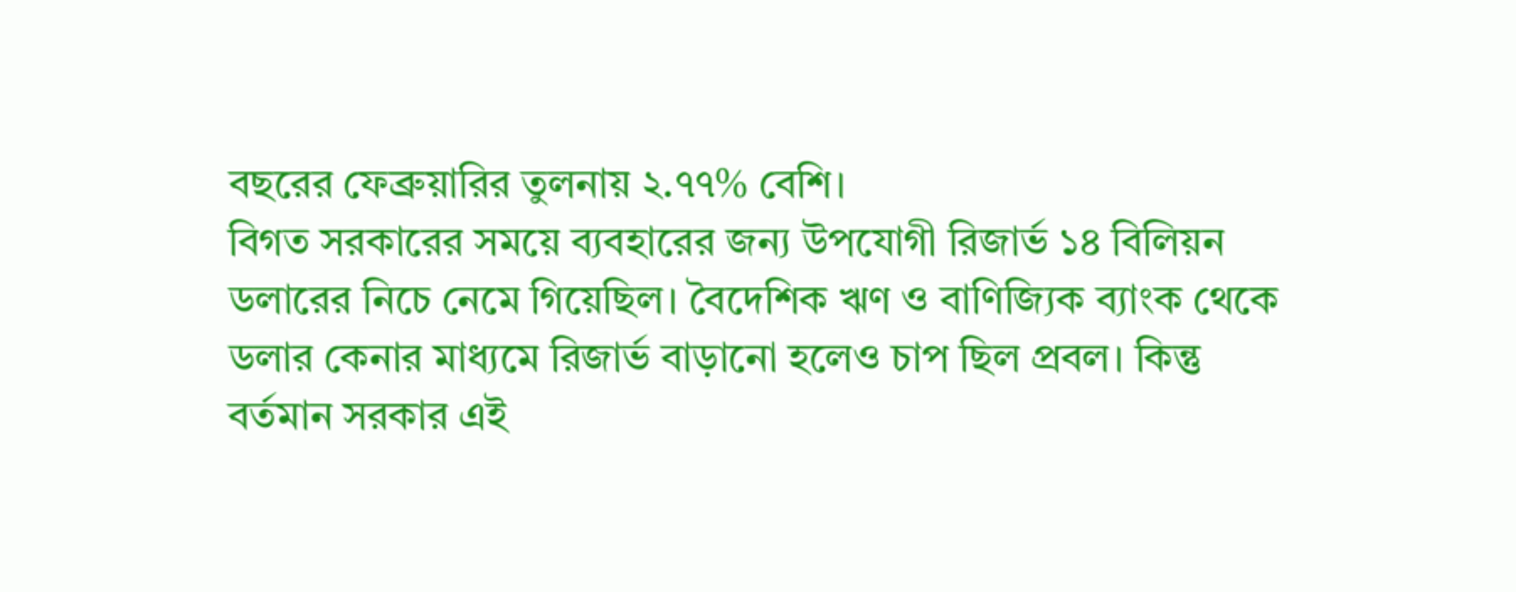বছরের ফেব্রুয়ারির তুলনায় ২.৭৭% বেশি।
বিগত সরকারের সময়ে ব্যবহারের জন্য উপযোগী রিজার্ভ ১৪ বিলিয়ন ডলারের নিচে নেমে গিয়েছিল। বৈদেশিক ঋণ ও বাণিজ্যিক ব্যাংক থেকে ডলার কেনার মাধ্যমে রিজার্ভ বাড়ানো হলেও চাপ ছিল প্রবল। কিন্তু বর্তমান সরকার এই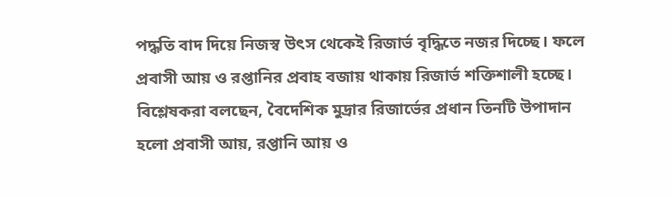পদ্ধতি বাদ দিয়ে নিজস্ব উৎস থেকেই রিজার্ভ বৃদ্ধিতে নজর দিচ্ছে। ফলে প্রবাসী আয় ও রপ্তানির প্রবাহ বজায় থাকায় রিজার্ভ শক্তিশালী হচ্ছে।
বিশ্লেষকরা বলছেন, বৈদেশিক মুদ্রার রিজার্ভের প্রধান তিনটি উপাদান হলো প্রবাসী আয়, রপ্তানি আয় ও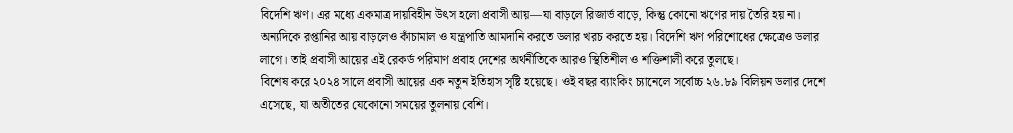বিদেশি ঋণ। এর মধ্যে একমাত্র দায়বিহীন উৎস হলো প্রবাসী আয়—যা বাড়লে রিজার্ভ বাড়ে, কিন্তু কোনো ঋণের দায় তৈরি হয় না। অন্যদিকে রপ্তানির আয় বাড়লেও কাঁচামাল ও যন্ত্রপাতি আমদানি করতে ডলার খরচ করতে হয়। বিদেশি ঋণ পরিশোধের ক্ষেত্রেও ডলার লাগে। তাই প্রবাসী আয়ের এই রেকর্ড পরিমাণ প্রবাহ দেশের অর্থনীতিকে আরও স্থিতিশীল ও শক্তিশালী করে তুলছে।
বিশেষ করে ২০২৪ সালে প্রবাসী আয়ের এক নতুন ইতিহাস সৃষ্টি হয়েছে। ওই বছর ব্যাংকিং চ্যানেলে সর্বোচ্চ ২৬.৮৯ বিলিয়ন ডলার দেশে এসেছে, যা অতীতের যেকোনো সময়ের তুলনায় বেশি।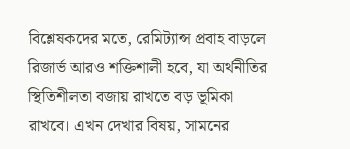বিশ্লেষকদের মতে, রেমিট্যান্স প্রবাহ বাড়লে রিজার্ভ আরও শক্তিশালী হবে, যা অর্থনীতির স্থিতিশীলতা বজায় রাখতে বড় ভূমিকা রাখবে। এখন দেখার বিষয়, সামনের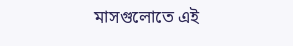মাসগুলোতে এই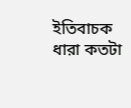ইতিবাচক ধারা কতটা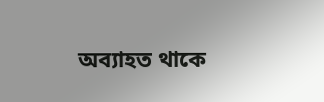অব্যাহত থাকে